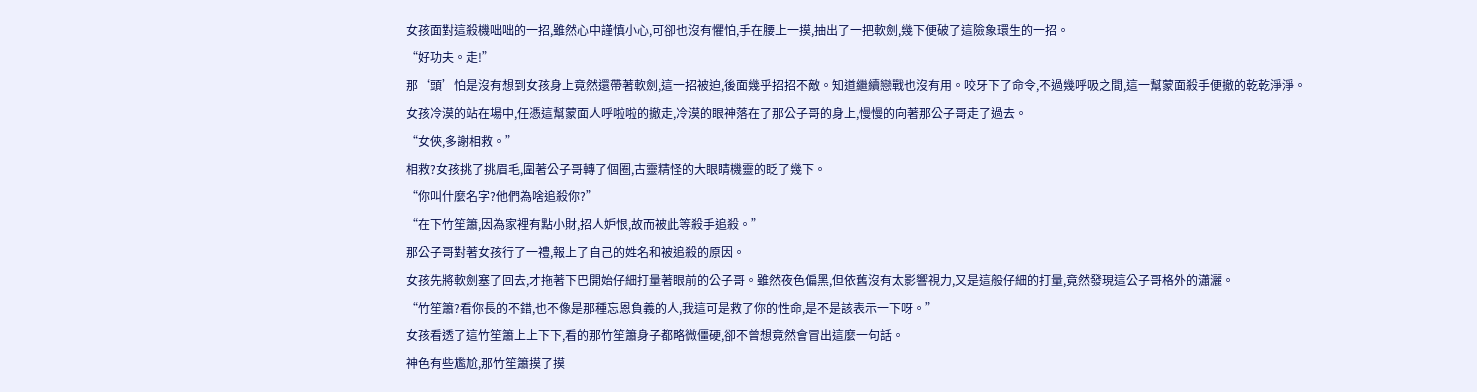女孩面對這殺機咄咄的一招,雖然心中謹慎小心,可卻也沒有懼怕,手在腰上一摸,抽出了一把軟劍,幾下便破了這險象環生的一招。
“好功夫。走!”
那‘頭’怕是沒有想到女孩身上竟然還帶著軟劍,這一招被迫,後面幾乎招招不敵。知道繼續戀戰也沒有用。咬牙下了命令,不過幾呼吸之間,這一幫蒙面殺手便撤的乾乾淨淨。
女孩冷漠的站在場中,任憑這幫蒙面人呼啦啦的撤走,冷漠的眼神落在了那公子哥的身上,慢慢的向著那公子哥走了過去。
“女俠,多謝相救。”
相救?女孩挑了挑眉毛,圍著公子哥轉了個圈,古靈精怪的大眼睛機靈的眨了幾下。
“你叫什麼名字?他們為啥追殺你?”
“在下竹笙簫,因為家裡有點小財,招人妒恨,故而被此等殺手追殺。”
那公子哥對著女孩行了一禮,報上了自己的姓名和被追殺的原因。
女孩先將軟劍塞了回去,才拖著下巴開始仔細打量著眼前的公子哥。雖然夜色偏黑,但依舊沒有太影響視力,又是這般仔細的打量,竟然發現這公子哥格外的瀟灑。
“竹笙簫?看你長的不錯,也不像是那種忘恩負義的人,我這可是救了你的性命,是不是該表示一下呀。”
女孩看透了這竹笙簫上上下下,看的那竹笙簫身子都略微僵硬,卻不曾想竟然會冒出這麼一句話。
神色有些尷尬,那竹笙簫摸了摸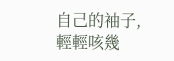自己的袖子,輕輕咳幾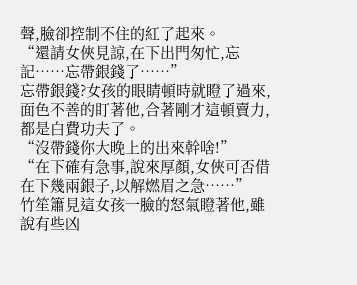聲,臉卻控制不住的紅了起來。
“還請女俠見諒,在下出門匆忙,忘記……忘帶銀錢了……”
忘帶銀錢?女孩的眼睛頓時就瞪了過來,面色不善的盯著他,合著剛才這頓賣力,都是白費功夫了。
“沒帶錢你大晚上的出來幹啥!”
“在下確有急事,說來厚顏,女俠可否借在下幾兩銀子,以解燃眉之急……”
竹笙簫見這女孩一臉的怒氣瞪著他,雖說有些凶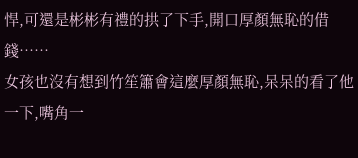悍,可還是彬彬有禮的拱了下手,開口厚顏無恥的借錢……
女孩也沒有想到竹笙簫會這麼厚顏無恥,呆呆的看了他一下,嘴角一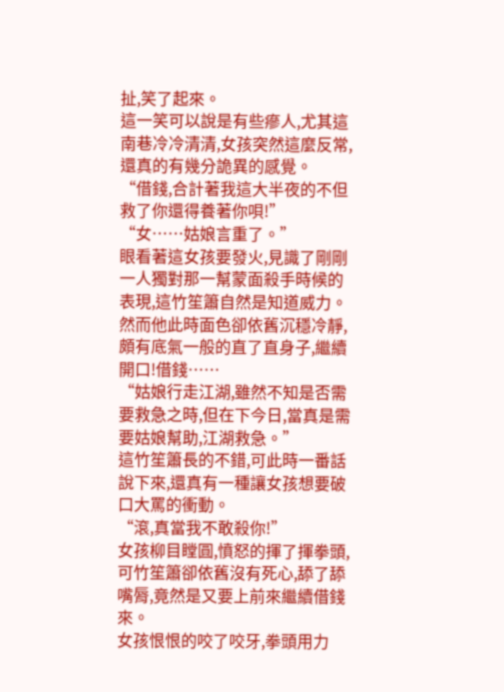扯,笑了起來。
這一笑可以說是有些瘮人,尤其這南巷冷冷清清,女孩突然這麼反常,還真的有幾分詭異的感覺。
“借錢,合計著我這大半夜的不但救了你還得養著你唄!”
“女……姑娘言重了。”
眼看著這女孩要發火,見識了剛剛一人獨對那一幫蒙面殺手時候的表現,這竹笙簫自然是知道威力。然而他此時面色卻依舊沉穩冷靜,頗有底氣一般的直了直身子,繼續開口!借錢……
“姑娘行走江湖,雖然不知是否需要救急之時,但在下今日,當真是需要姑娘幫助,江湖救急。”
這竹笙簫長的不錯,可此時一番話說下來,還真有一種讓女孩想要破口大罵的衝動。
“滾,真當我不敢殺你!”
女孩柳目瞠圓,憤怒的揮了揮拳頭,
可竹笙簫卻依舊沒有死心,舔了舔嘴脣,竟然是又要上前來繼續借錢來。
女孩恨恨的咬了咬牙,拳頭用力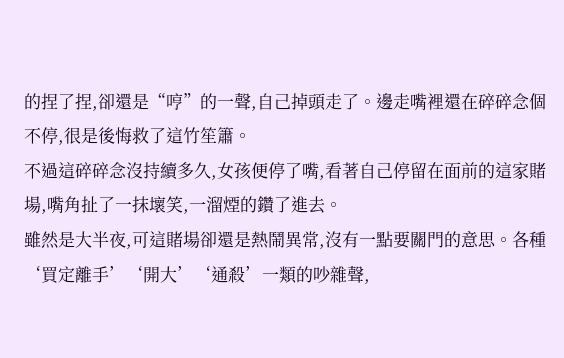的捏了捏,卻還是“哼”的一聲,自己掉頭走了。邊走嘴裡還在碎碎念個不停,很是後悔救了這竹笙簫。
不過這碎碎念沒持續多久,女孩便停了嘴,看著自己停留在面前的這家賭場,嘴角扯了一抹壞笑,一溜煙的鑽了進去。
雖然是大半夜,可這賭場卻還是熱鬧異常,沒有一點要關門的意思。各種‘買定離手’‘開大’‘通殺’一類的吵雜聲,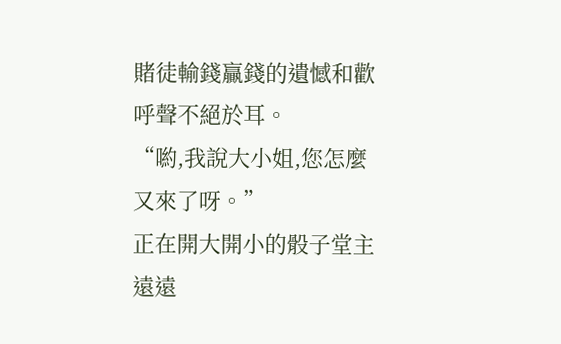賭徒輸錢贏錢的遺憾和歡呼聲不絕於耳。
“喲,我說大小姐,您怎麼又來了呀。”
正在開大開小的骰子堂主遠遠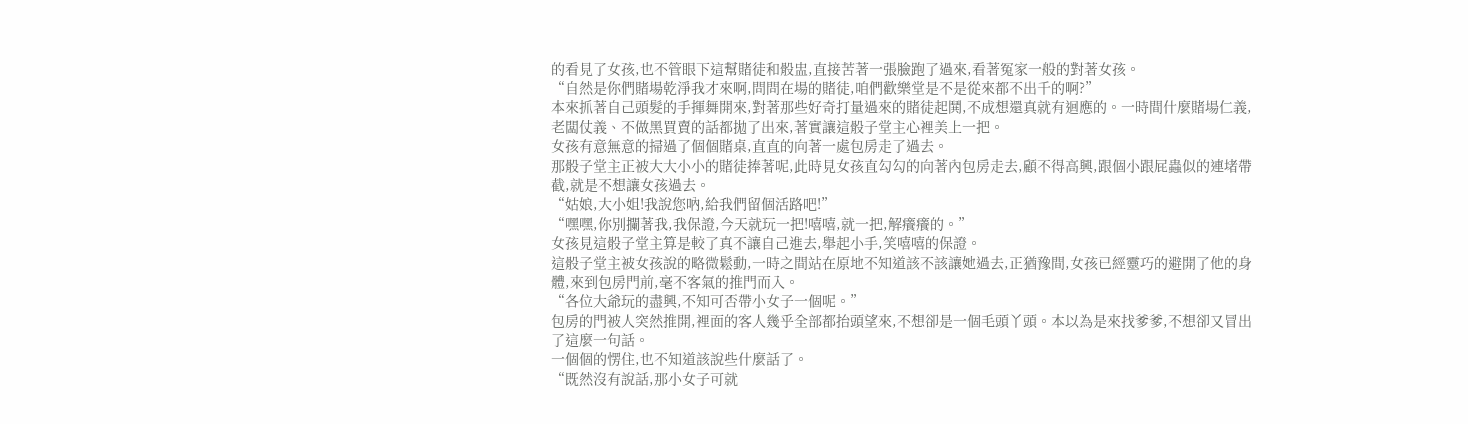的看見了女孩,也不管眼下這幫賭徒和骰盅,直接苦著一張臉跑了過來,看著冤家一般的對著女孩。
“自然是你們賭場乾淨我才來啊,問問在場的賭徒,咱們歡樂堂是不是從來都不出千的啊?”
本來抓著自己頭髮的手揮舞開來,對著那些好奇打量過來的賭徒起鬨,不成想還真就有迴應的。一時間什麼賭場仁義,老闆仗義、不做黑買賣的話都拋了出來,著實讓這骰子堂主心裡美上一把。
女孩有意無意的掃過了個個賭桌,直直的向著一處包房走了過去。
那骰子堂主正被大大小小的賭徒捧著呢,此時見女孩直勾勾的向著內包房走去,顧不得高興,跟個小跟屁蟲似的連堵帶截,就是不想讓女孩過去。
“姑娘,大小姐!我說您吶,給我們留個活路吧!”
“嘿嘿,你別攔著我,我保證,今天就玩一把!嘻嘻,就一把,解癢癢的。”
女孩見這骰子堂主算是較了真不讓自己進去,舉起小手,笑嘻嘻的保證。
這骰子堂主被女孩說的略微鬆動,一時之間站在原地不知道該不該讓她過去,正猶豫間,女孩已經靈巧的避開了他的身體,來到包房門前,毫不客氣的推門而入。
“各位大爺玩的盡興,不知可否帶小女子一個呢。”
包房的門被人突然推開,裡面的客人幾乎全部都抬頭望來,不想卻是一個毛頭丫頭。本以為是來找爹爹,不想卻又冒出了這麼一句話。
一個個的愣住,也不知道該說些什麼話了。
“既然沒有說話,那小女子可就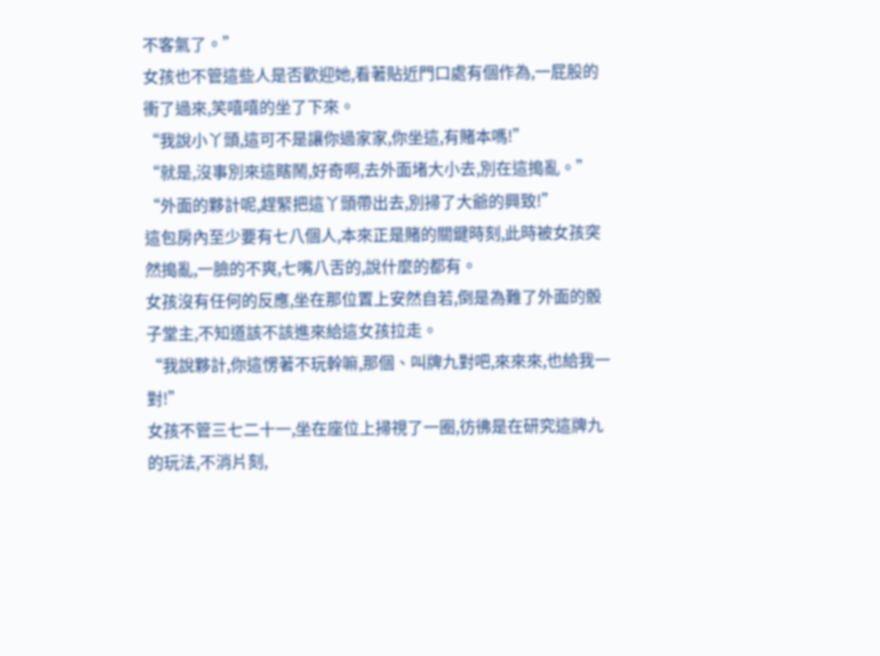不客氣了。”
女孩也不管這些人是否歡迎她,看著貼近門口處有個作為,一屁股的衝了過來,笑嘻嘻的坐了下來。
“我說小丫頭,這可不是讓你過家家,你坐這,有賭本嗎!”
“就是,沒事別來這瞎鬧,好奇啊,去外面堵大小去,別在這搗亂。”
“外面的夥計呢,趕緊把這丫頭帶出去,別掃了大爺的興致!”
這包房內至少要有七八個人,本來正是賭的關鍵時刻,此時被女孩突然搗亂,一臉的不爽,七嘴八舌的,說什麼的都有。
女孩沒有任何的反應,坐在那位置上安然自若,倒是為難了外面的骰子堂主,不知道該不該進來給這女孩拉走。
“我說夥計,你這愣著不玩幹嘛,那個、叫牌九對吧,來來來,也給我一對!”
女孩不管三七二十一,坐在座位上掃視了一圈,彷彿是在研究這牌九的玩法,不消片刻,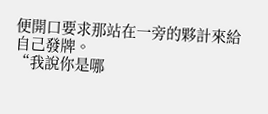便開口要求那站在一旁的夥計來給自己發牌。
“我說你是哪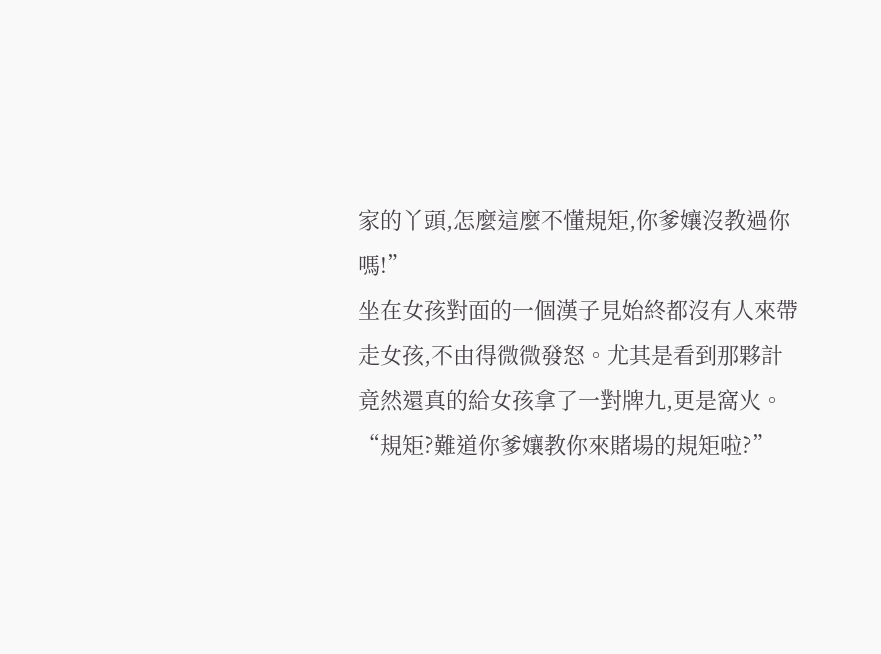家的丫頭,怎麼這麼不懂規矩,你爹孃沒教過你嗎!”
坐在女孩對面的一個漢子見始終都沒有人來帶走女孩,不由得微微發怒。尤其是看到那夥計竟然還真的給女孩拿了一對牌九,更是窩火。
“規矩?難道你爹孃教你來賭場的規矩啦?”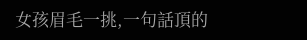女孩眉毛一挑,一句話頂的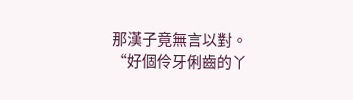那漢子竟無言以對。
“好個伶牙俐齒的丫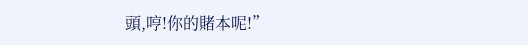頭,哼!你的賭本呢!”